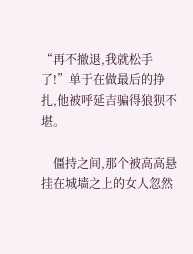“再不撤退,我就松手了!”单于在做最后的挣扎,他被呼延吉骗得狼狈不堪。

    僵持之间,那个被高高悬挂在城墙之上的女人忽然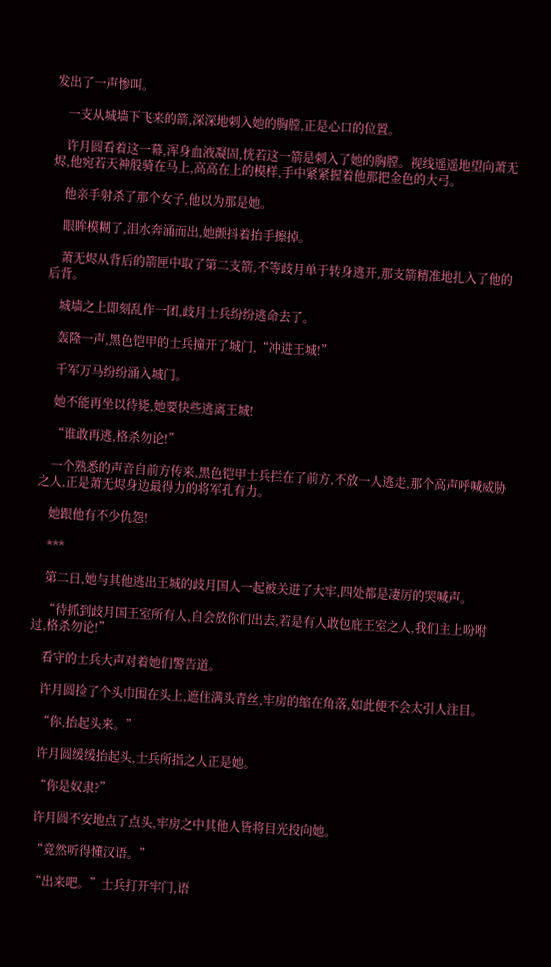发出了一声惨叫。

    一支从城墙下飞来的箭,深深地刺入她的胸膛,正是心口的位置。

    许月圆看着这一幕,浑身血液凝固,恍若这一箭是刺入了她的胸膛。视线遥遥地望向萧无烬,他宛若天神般骑在马上,高高在上的模样,手中紧紧握着他那把金色的大弓。

    他亲手射杀了那个女子,他以为那是她。

    眼眸模糊了,泪水奔涌而出,她颤抖着抬手擦掉。

    萧无烬从背后的箭匣中取了第二支箭,不等歧月单于转身逃开,那支箭精准地扎入了他的后背。

    城墙之上即刻乱作一团,歧月士兵纷纷逃命去了。

    轰隆一声,黑色铠甲的士兵撞开了城门,“冲进王城!”

    千军万马纷纷涌入城门。

    她不能再坐以待毙,她要快些逃离王城!

    “谁敢再逃,格杀勿论!”

    一个熟悉的声音自前方传来,黑色铠甲士兵拦在了前方,不放一人逃走,那个高声呼喊威胁之人,正是萧无烬身边最得力的将军孔有力。

    她跟他有不少仇怨!

    ***

    第二日,她与其他逃出王城的歧月国人一起被关进了大牢,四处都是凄厉的哭喊声。

    “待抓到歧月国王室所有人,自会放你们出去,若是有人敢包庇王室之人,我们主上吩咐过,格杀勿论!”

    看守的士兵大声对着她们警告道。

    许月圆捡了个头巾围在头上,遮住满头青丝,牢房的缩在角落,如此便不会太引人注目。

    “你,抬起头来。”

    许月圆缓缓抬起头,士兵所指之人正是她。

    “你是奴隶?”

    许月圆不安地点了点头,牢房之中其他人皆将目光投向她。

    “竟然听得懂汉语。”

    “出来吧。”士兵打开牢门,语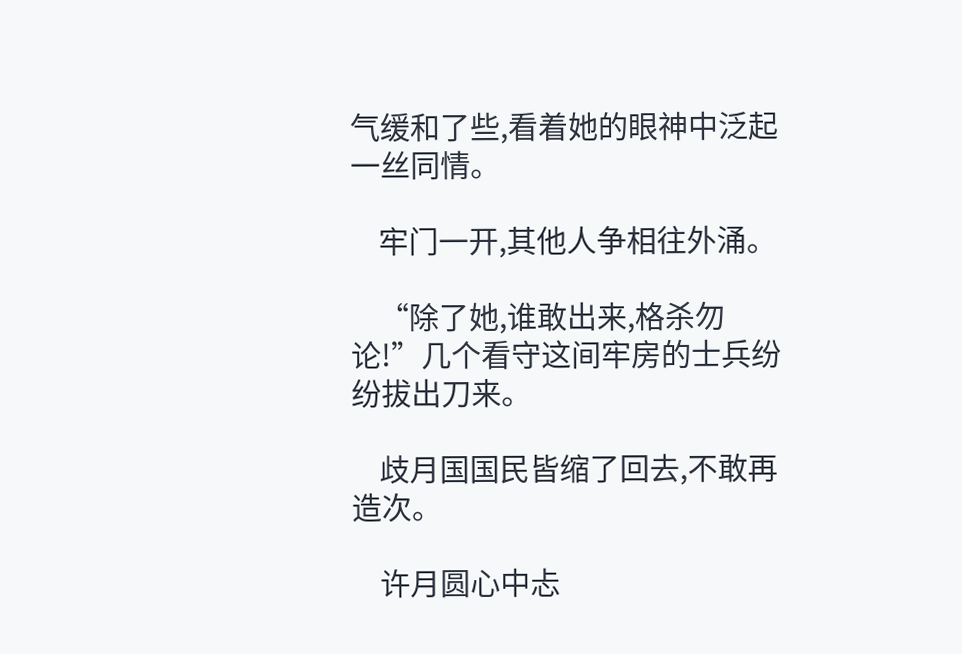气缓和了些,看着她的眼神中泛起一丝同情。

    牢门一开,其他人争相往外涌。

    “除了她,谁敢出来,格杀勿论!”几个看守这间牢房的士兵纷纷拔出刀来。

    歧月国国民皆缩了回去,不敢再造次。

    许月圆心中忐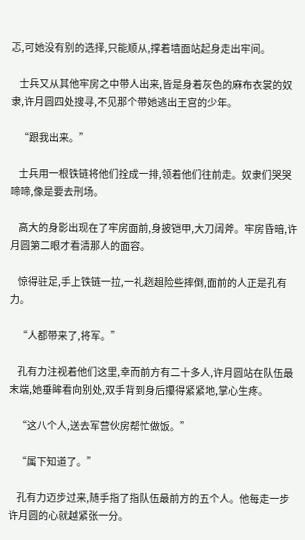忑,可她没有别的选择,只能顺从,撑着墙面站起身走出牢间。

    士兵又从其他牢房之中带人出来,皆是身着灰色的麻布衣裳的奴隶,许月圆四处搜寻,不见那个带她逃出王宫的少年。

    “跟我出来。”

    士兵用一根铁链将他们拴成一排,领着他们往前走。奴隶们哭哭啼啼,像是要去刑场。

    高大的身影出现在了牢房面前,身披铠甲,大刀阔斧。牢房昏暗,许月圆第二眼才看清那人的面容。

    惊得驻足,手上铁链一拉,一礼趔趄险些摔倒,面前的人正是孔有力。

    “人都带来了,将军。”

    孔有力注视着他们这里,幸而前方有二十多人,许月圆站在队伍最末端,她垂眸看向别处,双手背到身后攥得紧紧地,掌心生疼。

    “这八个人,送去军营伙房帮忙做饭。”

    “属下知道了。”

    孔有力迈步过来,随手指了指队伍最前方的五个人。他每走一步许月圆的心就越紧张一分。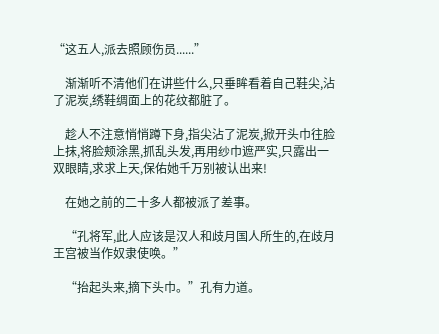“这五人,派去照顾伤员......”

    渐渐听不清他们在讲些什么,只垂眸看着自己鞋尖,沾了泥炭,绣鞋绸面上的花纹都脏了。

    趁人不注意悄悄蹲下身,指尖沾了泥炭,掀开头巾往脸上抹,将脸颊涂黑,抓乱头发,再用纱巾遮严实,只露出一双眼睛,求求上天,保佑她千万别被认出来!

    在她之前的二十多人都被派了差事。

    “孔将军,此人应该是汉人和歧月国人所生的,在歧月王宫被当作奴隶使唤。”

    “抬起头来,摘下头巾。”孔有力道。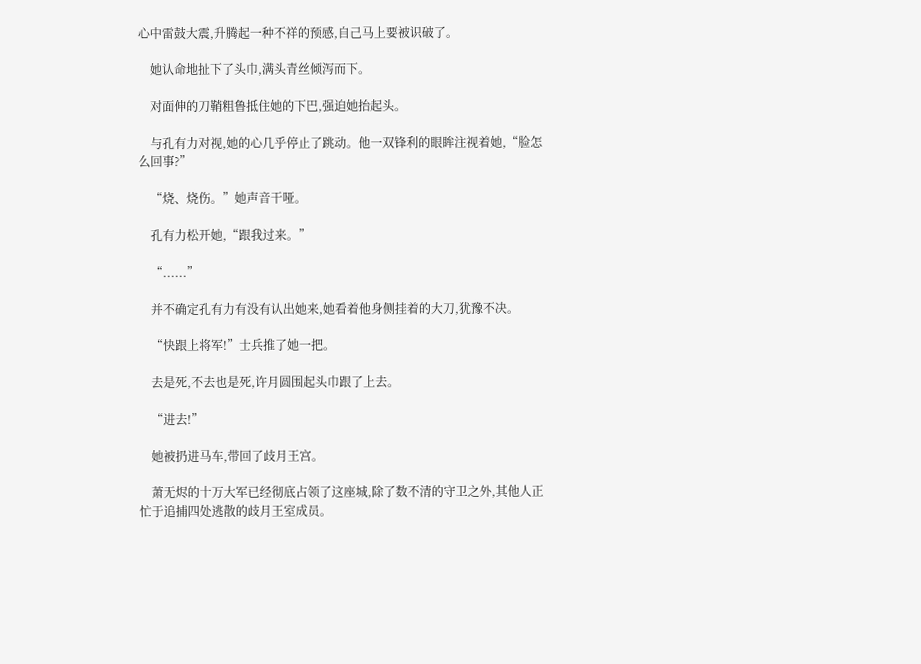心中雷鼓大震,升腾起一种不祥的预感,自己马上要被识破了。

    她认命地扯下了头巾,满头青丝倾泻而下。

    对面伸的刀鞘粗鲁抵住她的下巴,强迫她抬起头。

    与孔有力对视,她的心几乎停止了跳动。他一双锋利的眼眸注视着她,“脸怎么回事?”

    “烧、烧伤。”她声音干哑。

    孔有力松开她,“跟我过来。”

    “......”

    并不确定孔有力有没有认出她来,她看着他身侧挂着的大刀,犹豫不决。

    “快跟上将军!”士兵推了她一把。

    去是死,不去也是死,许月圆围起头巾跟了上去。

    “进去!”

    她被扔进马车,带回了歧月王宫。

    萧无烬的十万大军已经彻底占领了这座城,除了数不清的守卫之外,其他人正忙于追捕四处逃散的歧月王室成员。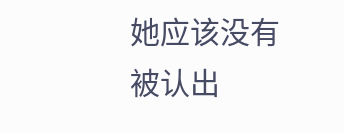她应该没有被认出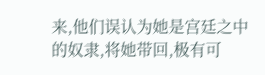来,他们误认为她是宫廷之中的奴隶,将她带回,极有可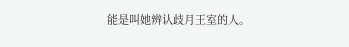能是叫她辨认歧月王室的人。